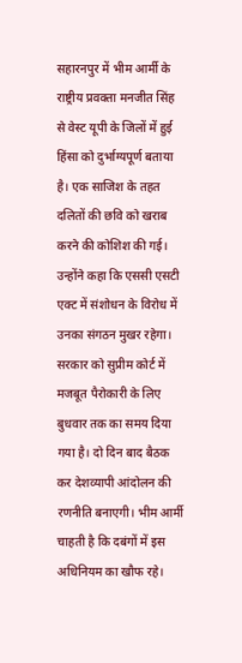सहारनपुर में भीम आर्मी के राष्ट्रीय प्रवक्ता मनजीत सिंह से वेस्ट यूपी के जिलों में हुई हिंसा को दुर्भाग्यपूर्ण बताया है। एक साजिश के तहत दलितों की छवि को खराब करने की कोशिश की गई।
उन्होंने कहा कि एससी एसटी एक्ट में संशोधन के विरोध में उनका संगठन मुखर रहेगा। सरकार को सुप्रीम कोर्ट में मजबूत पैरोकारी के लिए बुधवार तक का समय दिया गया है। दो दिन बाद बैठक कर देशव्यापी आंदोलन की रणनीति बनाएगी। भीम आर्मी चाहती है कि दबंगों में इस अधिनियम का खौफ रहे।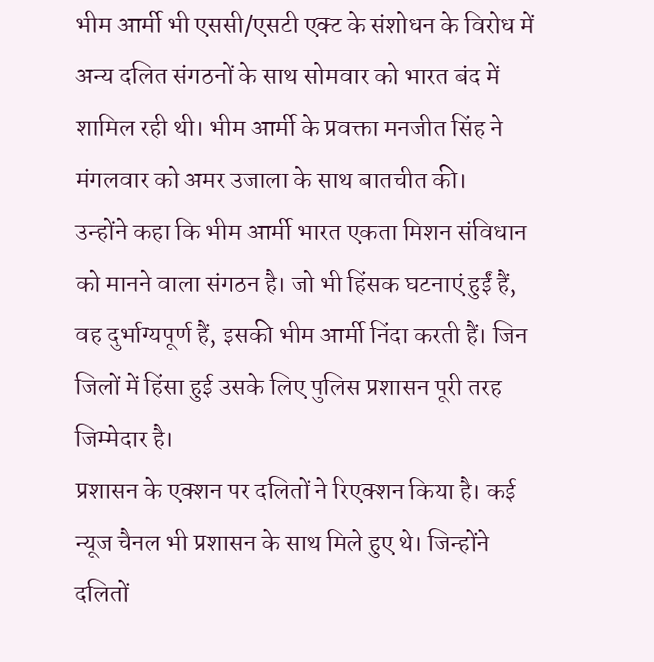भीम आर्मी भी एससी/एसटी एक्ट के संशोधन के विरोध में अन्य दलित संगठनों के साथ सोमवार को भारत बंद में शामिल रही थी। भीम आर्मी के प्रवक्ता मनजीत सिंह ने मंगलवार को अमर उजाला के साथ बातचीत की।
उन्होंने कहा कि भीम आर्मी भारत एकता मिशन संविधान को मानने वाला संगठन है। जो भी हिंसक घटनाएं हुईं हैं, वह दुर्भाग्यपूर्ण हैं, इसकी भीम आर्मी निंदा करती हैं। जिन जिलों में हिंसा हुई उसके लिए पुलिस प्रशासन पूरी तरह जिम्मेदार है।
प्रशासन के एक्शन पर दलितों ने रिएक्शन किया है। कई न्यूज चैनल भी प्रशासन के साथ मिले हुए थे। जिन्होंने दलितों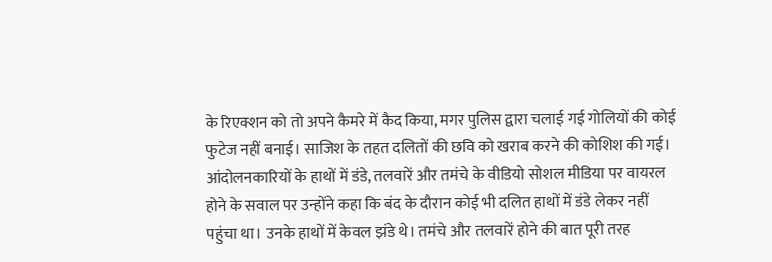के रिएक्शन को तो अपने कैमरे में कैद किया, मगर पुलिस द्वारा चलाई गई गोलियों की कोई फुटेज नहीं बनाई। साजिश के तहत दलितों की छवि को खराब करने की कोशिश की गई।
आंदोलनकारियों के हाथों में डंडे, तलवारें और तमंचे के वीडियो सोशल मीडिया पर वायरल होने के सवाल पर उन्होंने कहा कि बंद के दौरान कोई भी दलित हाथों में डंडे लेकर नहीं पहुंचा था। उनके हाथों में केवल झंडे थे। तमंचे और तलवारें होने की बात पूरी तरह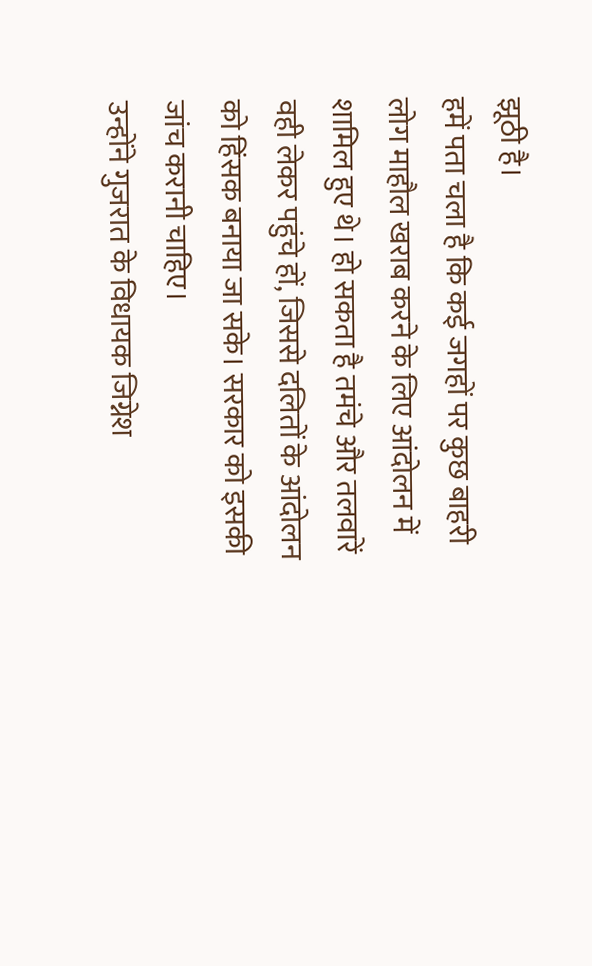झूठी है।
हमें पता चला है कि कई जगहों पर कुछ बाहरी लोग माहौल खराब करने के लिए आंदोलन में शामिल हुए थे। हो सकता है तमंचे और तलवारें वही लेकर पहुंचे हों, जिससे दलितों के आंदोलन को हिंसक बनाया जा सके। सरकार को इसकी जांच करानी चाहिए।
उन्होंने गुजरात के विधायक जिग्नेश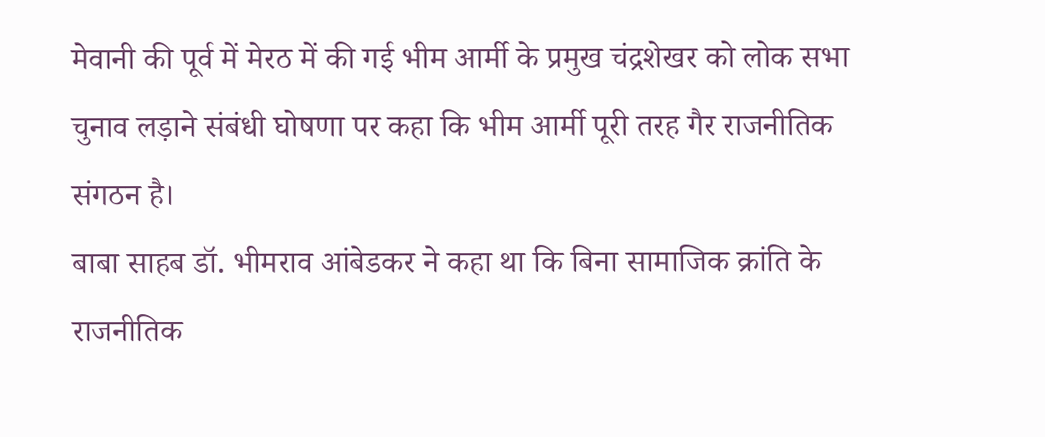मेवानी की पूर्व में मेरठ में की गई भीम आर्मी के प्रमुख चंद्रशेखर को लोक सभा चुनाव लड़ाने संबंधी घोषणा पर कहा कि भीम आर्मी पूरी तरह गैर राजनीतिक संगठन है।
बाबा साहब डॉ. भीमराव आंबेडकर ने कहा था कि बिना सामाजिक क्रांति के राजनीतिक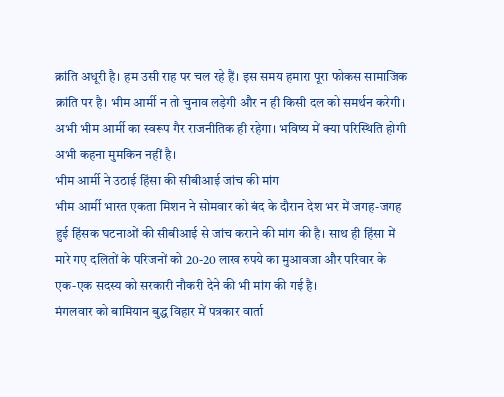क्रांति अधूरी है। हम उसी राह पर चल रहे हैं। इस समय हमारा पूरा फोकस सामाजिक क्रांति पर है। भीम आर्मी न तो चुनाव लड़ेगी और न ही किसी दल को समर्थन करेगी। अभी भीम आर्मी का स्वरूप गैर राजनीतिक ही रहेगा। भविष्य में क्या परिस्थिति होगी अभी कहना मुमकिन नहीं है।
भीम आर्मी ने उठाई हिंसा की सीबीआई जांच की मांग
भीम आर्मी भारत एकता मिशन ने सोमवार को बंद के दौरान देश भर में जगह-जगह हुई हिंसक घटनाओं की सीबीआई से जांच कराने की मांग की है। साथ ही हिंसा में मारे गए दलितों के परिजनों को 20-20 लाख रुपये का मुआवजा और परिवार के एक-एक सदस्य को सरकारी नौकरी देने की भी मांग की गई है।
मंगलवार को बामियान बुद्ध विहार में पत्रकार वार्ता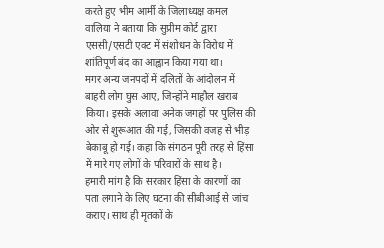करते हुए भीम आर्मी के जिलाध्यक्ष कमल वालिया ने बताया कि सुप्रीम कोर्ट द्वारा एससी/एसटी एक्ट में संशोधन के विरोध में शांतिपूर्ण बंद का आह्वान किया गया था।
मगर अन्य जनपदों में दलितों के आंदोलन में बाहरी लोग घुस आए, जिन्होंने माहौल खराब किया। इसके अलावा अनेक जगहों पर पुलिस की ओर से शुरूआत की गई, जिसकी वजह से भीड़ बेकाबू हो गई। कहा कि संगठन पूरी तरह से हिंसा में मारे गए लोगों के परिवारों के साथ है।
हमारी मांग है कि सरकार हिंसा के कारणों का पता लगाने के लिए घटना की सीबीआई से जांच कराए। साथ ही मृतकों के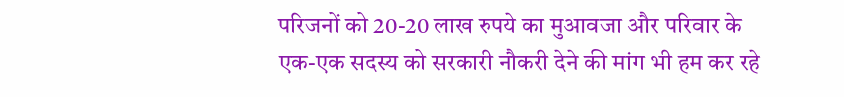परिजनों को 20-20 लाख रुपये का मुआवजा और परिवार के एक-एक सदस्य को सरकारी नौकरी देने की मांग भी हम कर रहे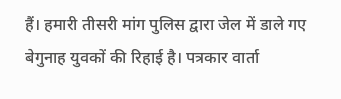हैं। हमारी तीसरी मांग पुलिस द्वारा जेल में डाले गए बेगुनाह युवकों की रिहाई है। पत्रकार वार्ता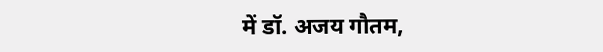में डॉ. अजय गौतम,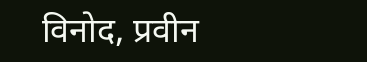विनोद, प्रवीन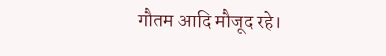गौतम आदि मौजूद रहे।